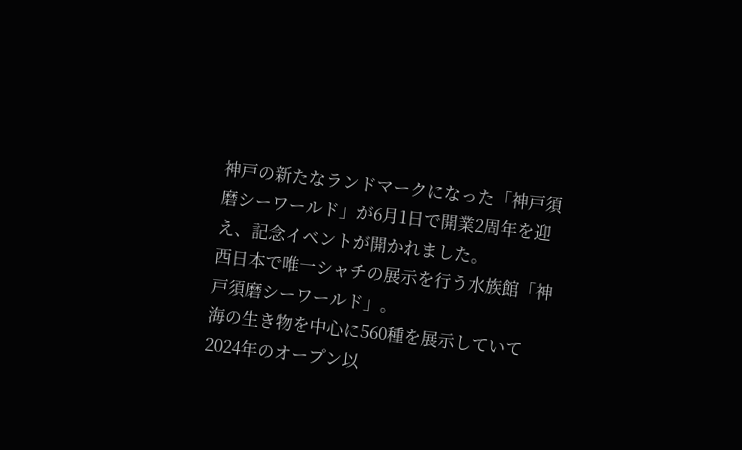神戸の新たなランドマークになった「神戸須磨シーワールド」が6月1日で開業2周年を迎え、記念イベントが開かれました。
西日本で唯一シャチの展示を行う水族館「神戸須磨シーワールド」。
海の生き物を中心に560種を展示していて2024年のオープン以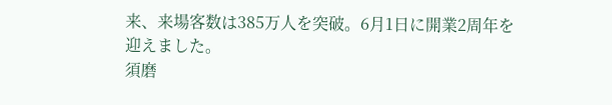来、来場客数は385万人を突破。6月1日に開業2周年を迎えました。
須磨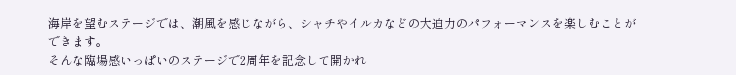海岸を望むステージでは、潮風を感じながら、シャチやイルカなどの大迫力のパフォーマンスを楽しむことができます。
そんな臨場感いっぱいのステージで2周年を記念して開かれ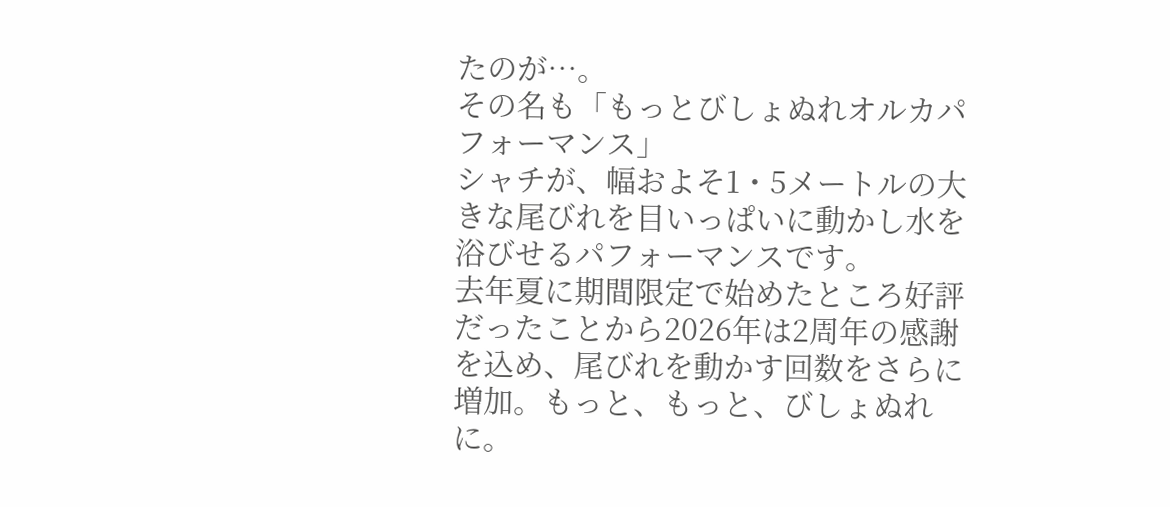たのが…。
その名も「もっとびしょぬれオルカパフォーマンス」
シャチが、幅およそ1・5メートルの大きな尾びれを目いっぱいに動かし水を浴びせるパフォーマンスです。
去年夏に期間限定で始めたところ好評だったことから2026年は2周年の感謝を込め、尾びれを動かす回数をさらに増加。もっと、もっと、びしょぬれに。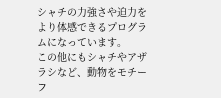シャチの力強さや迫力をより体感できるプログラムになっています。
この他にもシャチやアザラシなど、動物をモチーフ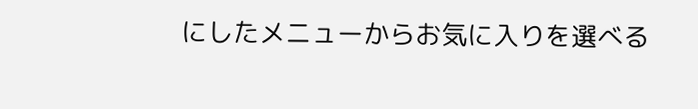にしたメニューからお気に入りを選べる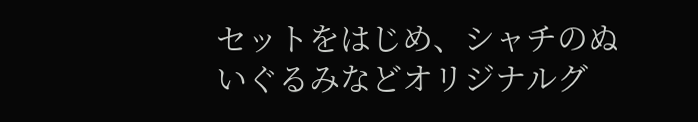セットをはじめ、シャチのぬいぐるみなどオリジナルグ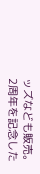ッズなども販売。
2周年を記念した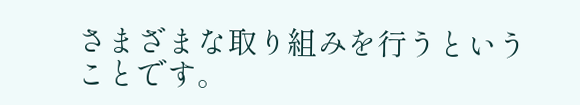さまざまな取り組みを行うということです。